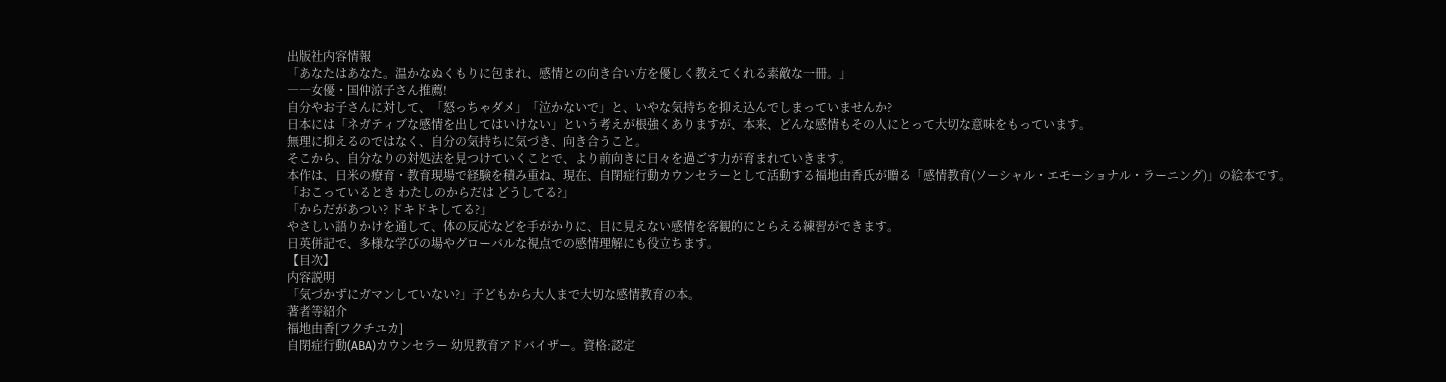出版社内容情報
「あなたはあなた。温かなぬくもりに包まれ、感情との向き合い方を優しく教えてくれる素敵な一冊。」
――女優・国仲涼子さん推薦!
自分やお子さんに対して、「怒っちゃダメ」「泣かないで」と、いやな気持ちを抑え込んでしまっていませんか?
日本には「ネガティブな感情を出してはいけない」という考えが根強くありますが、本来、どんな感情もその人にとって大切な意味をもっています。
無理に抑えるのではなく、自分の気持ちに気づき、向き合うこと。
そこから、自分なりの対処法を見つけていくことで、より前向きに日々を過ごす力が育まれていきます。
本作は、日米の療育・教育現場で経験を積み重ね、現在、自閉症行動カウンセラーとして活動する福地由香氏が贈る「感情教育(ソーシャル・エモーショナル・ラーニング)」の絵本です。
「おこっているとき わたしのからだは どうしてる?」
「からだがあつい? ドキドキしてる?」
やさしい語りかけを通して、体の反応などを手がかりに、目に見えない感情を客観的にとらえる練習ができます。
日英併記で、多様な学びの場やグローバルな視点での感情理解にも役立ちます。
【目次】
内容説明
「気づかずにガマンしていない?」子どもから大人まで大切な感情教育の本。
著者等紹介
福地由香[フクチユカ]
自閉症行動(ABA)カウンセラー 幼児教育アドバイザー。資格:認定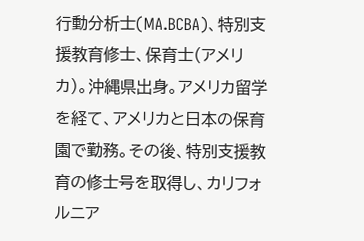行動分析士(MA.BCBA)、特別支援教育修士、保育士(アメリカ)。沖縄県出身。アメリカ留学を経て、アメリカと日本の保育園で勤務。その後、特別支援教育の修士号を取得し、カリフォルニア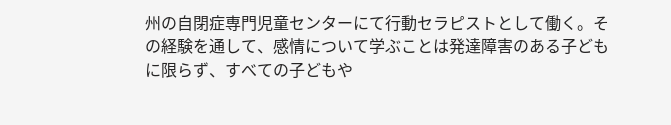州の自閉症専門児童センターにて行動セラピストとして働く。その経験を通して、感情について学ぶことは発達障害のある子どもに限らず、すべての子どもや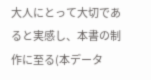大人にとって大切であると実感し、本書の制作に至る(本データ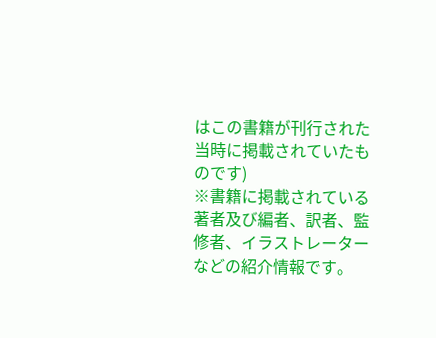はこの書籍が刊行された当時に掲載されていたものです)
※書籍に掲載されている著者及び編者、訳者、監修者、イラストレーターなどの紹介情報です。